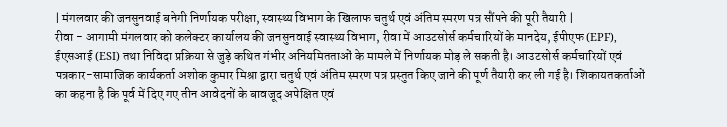| मंगलवार की जनसुनवाई बनेगी निर्णायक परीक्षा, स्वास्थ्य विभाग के खिलाफ चतुर्थ एवं अंतिम स्मरण पत्र सौंपने की पूरी तैयारी |
रीवा - आगामी मंगलवार को कलेक्टर कार्यालय की जनसुनवाई स्वास्थ्य विभाग, रीवा में आउटसोर्स कर्मचारियों के मानदेय, ईपीएफ (EPF), ईएसआई (ESI) तथा निविदा प्रक्रिया से जुड़े कथित गंभीर अनियमितताओं के मामले में निर्णायक मोड़ ले सकती है। आउटसोर्स कर्मचारियों एवं पत्रकार-सामाजिक कार्यकर्ता अशोक कुमार मिश्रा द्वारा चतुर्थ एवं अंतिम स्मरण पत्र प्रस्तुत किए जाने की पूर्ण तैयारी कर ली गई है। शिकायतकर्ताओं का कहना है कि पूर्व में दिए गए तीन आवेदनों के बावजूद अपेक्षित एवं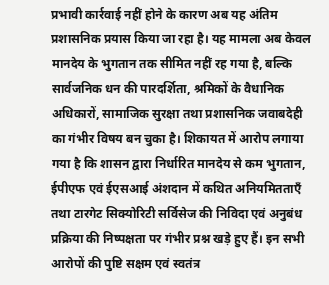प्रभावी कार्रवाई नहीं होने के कारण अब यह अंतिम प्रशासनिक प्रयास किया जा रहा है। यह मामला अब केवल मानदेय के भुगतान तक सीमित नहीं रह गया है, बल्कि सार्वजनिक धन की पारदर्शिता, श्रमिकों के वैधानिक अधिकारों, सामाजिक सुरक्षा तथा प्रशासनिक जवाबदेही का गंभीर विषय बन चुका है। शिकायत में आरोप लगाया गया है कि शासन द्वारा निर्धारित मानदेय से कम भुगतान, ईपीएफ एवं ईएसआई अंशदान में कथित अनियमितताएँ तथा टारगेट सिक्योरिटी सर्विसेज की निविदा एवं अनुबंध प्रक्रिया की निष्पक्षता पर गंभीर प्रश्न खड़े हुए हैं। इन सभी आरोपों की पुष्टि सक्षम एवं स्वतंत्र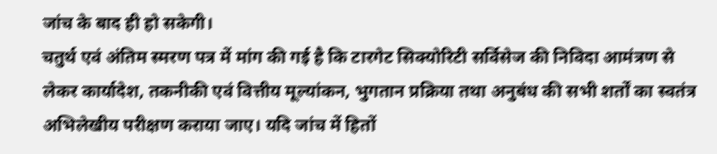जांच के बाद ही हो सकेगी।
चतुर्थ एवं अंतिम स्मरण पत्र में मांग की गई है कि टारगेट सिक्योरिटी सर्विसेज की निविदा आमंत्रण से लेकर कार्यादेश, तकनीकी एवं वित्तीय मूल्यांकन, भुगतान प्रक्रिया तथा अनुबंध की सभी शर्तों का स्वतंत्र अभिलेखीय परीक्षण कराया जाए। यदि जांच में हितों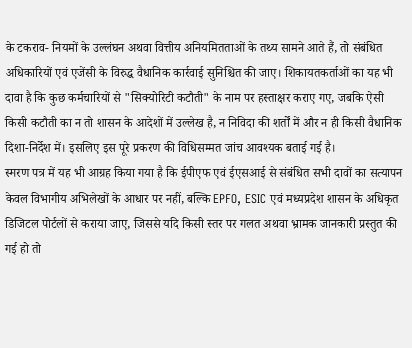के टकराव- नियमों के उल्लंघन अथवा वित्तीय अनियमितताओं के तथ्य सामने आते हैं, तो संबंधित अधिकारियों एवं एजेंसी के विरुद्ध वैधानिक कार्रवाई सुनिश्चित की जाए। शिकायतकर्ताओं का यह भी दावा है कि कुछ कर्मचारियों से "सिक्योरिटी कटौती" के नाम पर हस्ताक्षर कराए गए, जबकि ऐसी किसी कटौती का न तो शासन के आदेशों में उल्लेख है, न निविदा की शर्तों में और न ही किसी वैधानिक दिशा-निर्देश में। इसलिए इस पूरे प्रकरण की विधिसम्मत जांच आवश्यक बताई गई है।
स्मरण पत्र में यह भी आग्रह किया गया है कि ईपीएफ एवं ईएसआई से संबंधित सभी दावों का सत्यापन केवल विभागीय अभिलेखों के आधार पर नहीं, बल्कि EPFO, ESIC एवं मध्यप्रदेश शासन के अधिकृत डिजिटल पोर्टलों से कराया जाए, जिससे यदि किसी स्तर पर गलत अथवा भ्रामक जानकारी प्रस्तुत की गई हो तो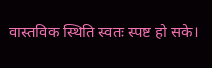वास्तविक स्थिति स्वतः स्पष्ट हो सके।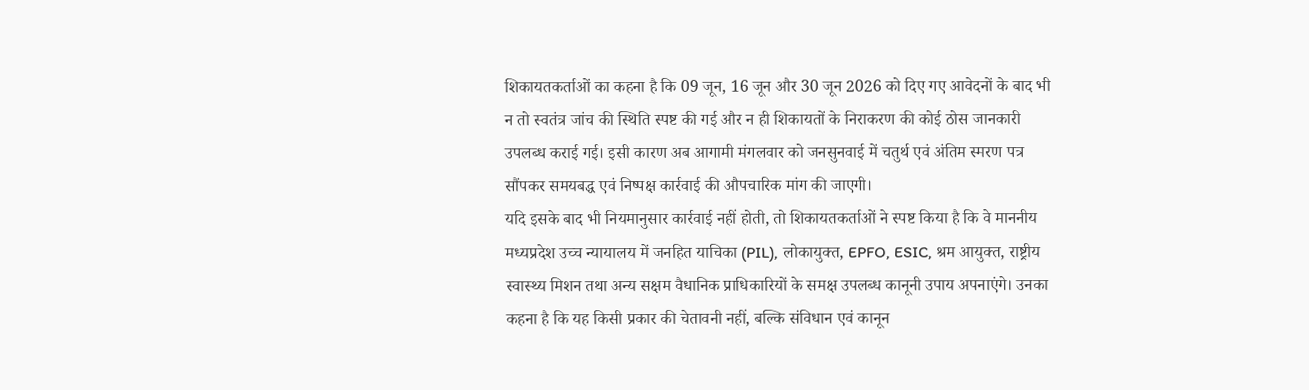शिकायतकर्ताओं का कहना है कि 09 जून, 16 जून और 30 जून 2026 को दिए गए आवेदनों के बाद भी न तो स्वतंत्र जांच की स्थिति स्पष्ट की गई और न ही शिकायतों के निराकरण की कोई ठोस जानकारी उपलब्ध कराई गई। इसी कारण अब आगामी मंगलवार को जनसुनवाई में चतुर्थ एवं अंतिम स्मरण पत्र सौंपकर समयबद्ध एवं निष्पक्ष कार्रवाई की औपचारिक मांग की जाएगी।
यदि इसके बाद भी नियमानुसार कार्रवाई नहीं होती, तो शिकायतकर्ताओं ने स्पष्ट किया है कि वे माननीय मध्यप्रदेश उच्च न्यायालय में जनहित याचिका (PIL), लोकायुक्त, EPFO, ESIC, श्रम आयुक्त, राष्ट्रीय स्वास्थ्य मिशन तथा अन्य सक्षम वैधानिक प्राधिकारियों के समक्ष उपलब्ध कानूनी उपाय अपनाएंगे। उनका कहना है कि यह किसी प्रकार की चेतावनी नहीं, बल्कि संविधान एवं कानून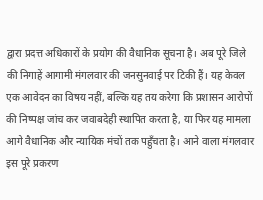द्वारा प्रदत्त अधिकारों के प्रयोग की वैधानिक सूचना है। अब पूरे जिले की निगाहें आगामी मंगलवार की जनसुनवाई पर टिकी हैं। यह केवल एक आवेदन का विषय नहीं, बल्कि यह तय करेगा कि प्रशासन आरोपों की निष्पक्ष जांच कर जवाबदेही स्थापित करता है, या फिर यह मामला आगे वैधानिक और न्यायिक मंचों तक पहुँचता है। आने वाला मंगलवार इस पूरे प्रकरण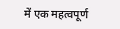में एक महत्वपूर्ण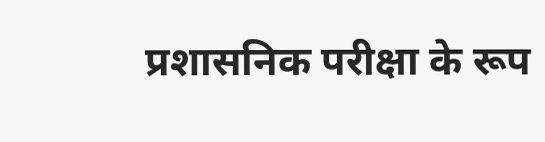प्रशासनिक परीक्षा के रूप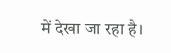में देखा जा रहा है।